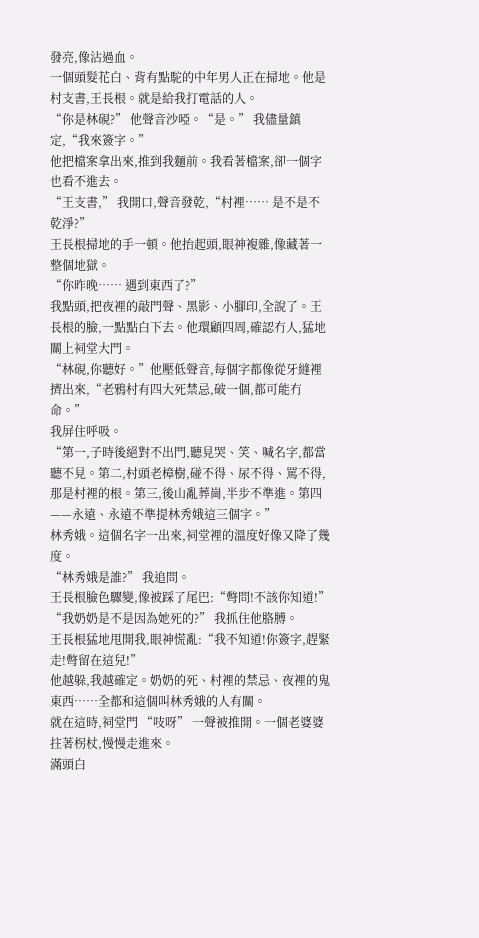發亮,像沾過血。
一個頭髮花白、背有點駝的中年男人正在掃地。他是村支書,王長根。就是給我打電話的人。
“你是林硯?” 他聲音沙啞。“是。” 我儘量鎮定,“我來簽字。”
他把檔案拿出來,推到我麵前。我看著檔案,卻一個字也看不進去。
“王支書,” 我開口,聲音發乾,“村裡…… 是不是不乾淨?”
王長根掃地的手一頓。他抬起頭,眼神複雜,像藏著一整個地獄。
“你昨晚…… 遇到東西了?”
我點頭,把夜裡的敲門聲、黑影、小腳印,全說了。王長根的臉,一點點白下去。他環顧四周,確認冇人,猛地關上祠堂大門。
“林硯,你聽好。”他壓低聲音,每個字都像從牙縫裡擠出來,“老鴉村有四大死禁忌,破一個,都可能冇命。”
我屏住呼吸。
“第一,子時後絕對不出門,聽見哭、笑、喊名字,都當聽不見。第二,村頭老樟樹,碰不得、尿不得、罵不得,那是村裡的根。第三,後山亂葬崗,半步不準進。第四 ——永遠、永遠不準提林秀娥這三個字。”
林秀娥。這個名字一出來,祠堂裡的溫度好像又降了幾度。
“林秀娥是誰?” 我追問。
王長根臉色驟變,像被踩了尾巴:“彆問!不該你知道!”
“我奶奶是不是因為她死的?” 我抓住他胳膊。
王長根猛地甩開我,眼神慌亂:“我不知道!你簽字,趕緊走!彆留在這兒!”
他越躲,我越確定。奶奶的死、村裡的禁忌、夜裡的鬼東西……全都和這個叫林秀娥的人有關。
就在這時,祠堂門 “吱呀” 一聲被推開。一個老婆婆拄著柺杖,慢慢走進來。
滿頭白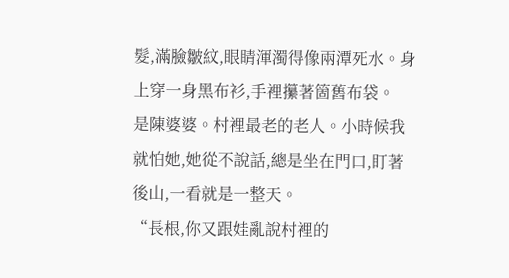髮,滿臉皺紋,眼睛渾濁得像兩潭死水。身上穿一身黑布衫,手裡攥著箇舊布袋。
是陳婆婆。村裡最老的老人。小時候我就怕她,她從不說話,總是坐在門口,盯著後山,一看就是一整天。
“長根,你又跟娃亂說村裡的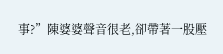事?”陳婆婆聲音很老,卻帶著一股壓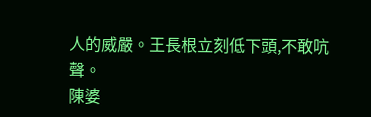人的威嚴。王長根立刻低下頭,不敢吭聲。
陳婆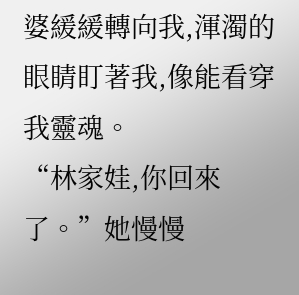婆緩緩轉向我,渾濁的眼睛盯著我,像能看穿我靈魂。
“林家娃,你回來了。”她慢慢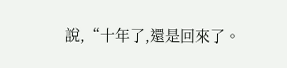說,“十年了,還是回來了。